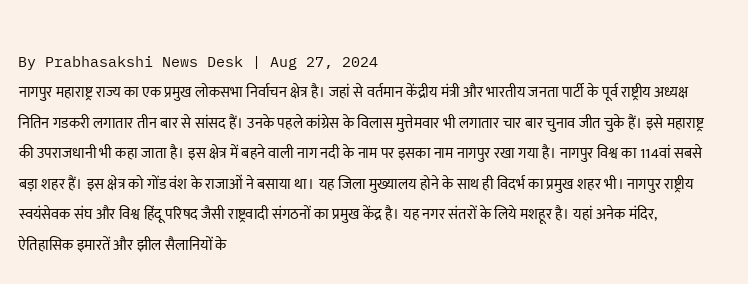By Prabhasakshi News Desk | Aug 27, 2024
नागपुर महाराष्ट्र राज्य का एक प्रमुख लोकसभा निर्वाचन क्षेत्र है। जहां से वर्तमान केंद्रीय मंत्री और भारतीय जनता पार्टी के पूर्व राष्ट्रीय अध्यक्ष नितिन गडकरी लगातार तीन बार से सांसद हैं। उनके पहले कांग्रेस के विलास मुत्तेमवार भी लगातार चार बार चुनाव जीत चुके हैं। इसे महाराष्ट्र की उपराजधानी भी कहा जाता है। इस क्षेत्र में बहने वाली नाग नदी के नाम पर इसका नाम नागपुर रखा गया है। नागपुर विश्व का 114वां सबसे बड़ा शहर हैं। इस क्षेत्र को गोंड वंश के राजाओं ने बसाया था। यह जिला मुख्यालय होने के साथ ही विदर्भ का प्रमुख शहर भी। नागपुर राष्ट्रीय स्वयंसेवक संघ और विश्व हिंदू परिषद जैसी राष्ट्रवादी संगठनों का प्रमुख केंद्र है। यह नगर संतरों के लिये मशहूर है। यहां अनेक मंदिर, ऐतिहासिक इमारतें और झील सैलानियों के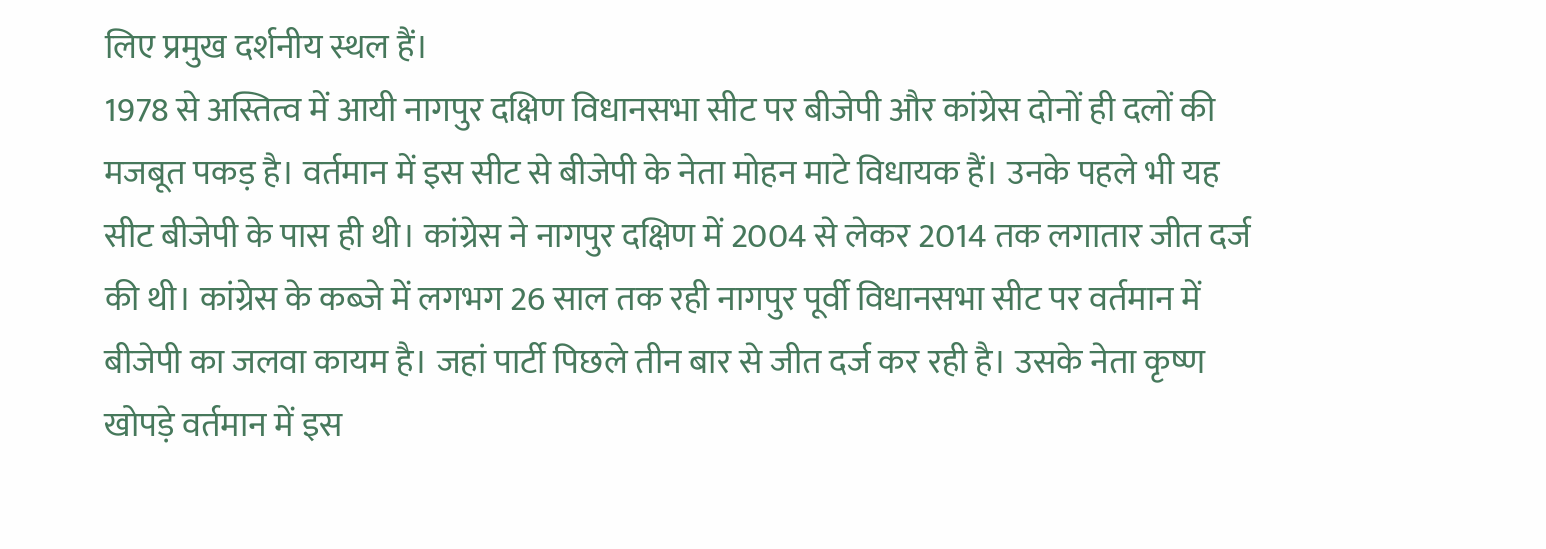लिए प्रमुख दर्शनीय स्थल हैं।
1978 से अस्तित्व में आयी नागपुर दक्षिण विधानसभा सीट पर बीजेपी और कांग्रेस दोनों ही दलों की मजबूत पकड़ है। वर्तमान में इस सीट से बीजेपी के नेता मोहन माटे विधायक हैं। उनके पहले भी यह सीट बीजेपी के पास ही थी। कांग्रेस ने नागपुर दक्षिण में 2004 से लेकर 2014 तक लगातार जीत दर्ज की थी। कांग्रेस के कब्जे में लगभग 26 साल तक रही नागपुर पूर्वी विधानसभा सीट पर वर्तमान में बीजेपी का जलवा कायम है। जहां पार्टी पिछले तीन बार से जीत दर्ज कर रही है। उसके नेता कृष्ण खोपड़े वर्तमान में इस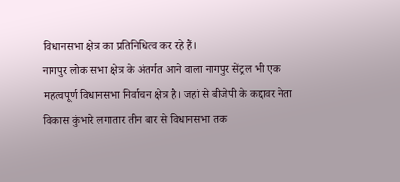विधानसभा क्षेत्र का प्रतिनिधित्व कर रहे हैं।
नागपुर लोक सभा क्षेत्र के अंतर्गत आने वाला नागपुर सेंट्रल भी एक महत्वपूर्ण विधानसभा निर्वाचन क्षेत्र है। जहां से बीजेपी के कद्दावर नेता विकास कुंभारे लगातार तीन बार से विधानसभा तक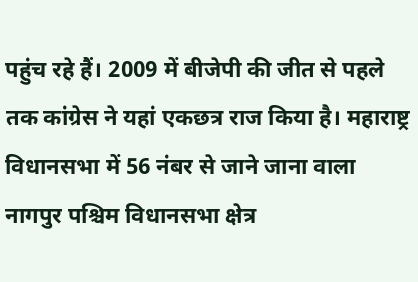पहुंच रहे हैं। 2009 में बीजेपी की जीत से पहले तक कांग्रेस ने यहां एकछत्र राज किया है। महाराष्ट्र विधानसभा में 56 नंबर से जाने जाना वाला नागपुर पश्चिम विधानसभा क्षेत्र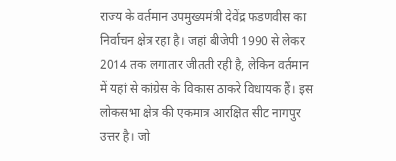राज्य के वर्तमान उपमुख्यमंत्री देवेंद्र फडणवीस का निर्वाचन क्षेत्र रहा है। जहां बीजेपी 1990 से लेकर 2014 तक लगातार जीतती रही है, लेकिन वर्तमान में यहां से कांग्रेस के विकास ठाकरे विधायक हैं। इस लोकसभा क्षेत्र की एकमात्र आरक्षित सीट नागपुर उत्तर है। जो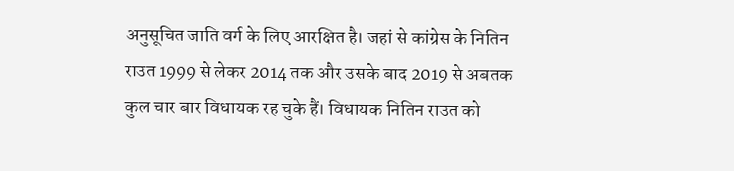अनुसूचित जाति वर्ग के लिए आरक्षित है। जहां से कांग्रेस के नितिन राउत 1999 से लेकर 2014 तक और उसके बाद 2019 से अबतक कुल चार बार विधायक रह चुके हैं। विधायक नितिन राउत को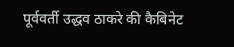पूर्ववर्ती उद्धव ठाकरे की कैबिनेट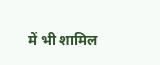में भी शामिल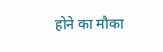होने का मौका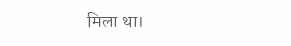मिला था।